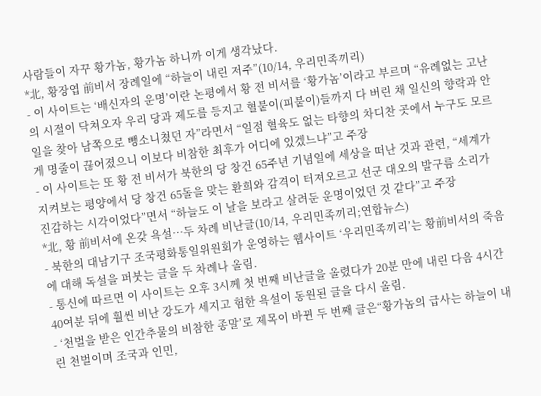사람들이 자꾸 황가놈, 황가놈 하니까 이게 생각났다.
*北, 황장엽 前비서 장례일에 “하늘이 내린 저주”(10/14, 우리민족끼리)
- 이 사이트는 ‘배신자의 운명’이란 논평에서 황 전 비서를 ‘황가놈’이라고 부르며 “유례없는 고난의 시절이 닥쳐오자 우리 당과 제도를 등지고 혈붙이(피붙이)들까지 다 버린 채 일신의 향락과 안일을 찾아 남쪽으로 뺑소니쳤던 자”라면서 “일점 혈육도 없는 타향의 차디찬 곳에서 누구도 모르게 명줄이 끊어졌으니 이보다 비참한 최후가 어디에 있겠느냐”고 주장
- 이 사이트는 또 황 전 비서가 북한의 당 창건 65주년 기념일에 세상을 떠난 것과 관련, “세계가 지켜보는 평양에서 당 창건 65돌을 맞는 환희와 감격이 터져오르고 선군 대오의 발구름 소리가 진감하는 시각이었다”면서 “하늘도 이 날을 보라고 살려둔 운명이었던 것 같다”고 주장
*北, 황 前비서에 온갖 욕설…두 차례 비난글(10/14, 우리민족끼리;연합뉴스)
- 북한의 대남기구 조국평화통일위원회가 운영하는 웹사이트 ‘우리민족끼리’는 황前비서의 죽음에 대해 독설을 퍼붓는 글을 두 차례나 올림.
- 통신에 따르면 이 사이트는 오후 3시께 첫 번째 비난글을 올렸다가 20분 만에 내린 다음 4시간40여분 뒤에 훨씬 비난 강도가 세지고 험한 욕설이 동원된 글을 다시 올림.
- ‘천벌을 받은 인간추물의 비참한 종말’로 제목이 바뀐 두 번째 글은“황가놈의 급사는 하늘이 내린 천벌이며 조국과 인민,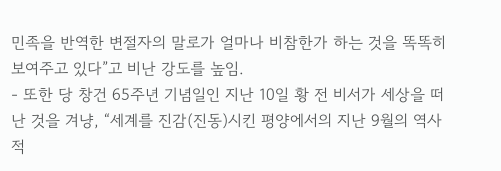민족을 반역한 변절자의 말로가 얼마나 비참한가 하는 것을 똑똑히 보여주고 있다”고 비난 강도를 높임.
- 또한 당 창건 65주년 기념일인 지난 10일 황 전 비서가 세상을 떠난 것을 겨냥, “세계를 진감(진동)시킨 평양에서의 지난 9월의 역사적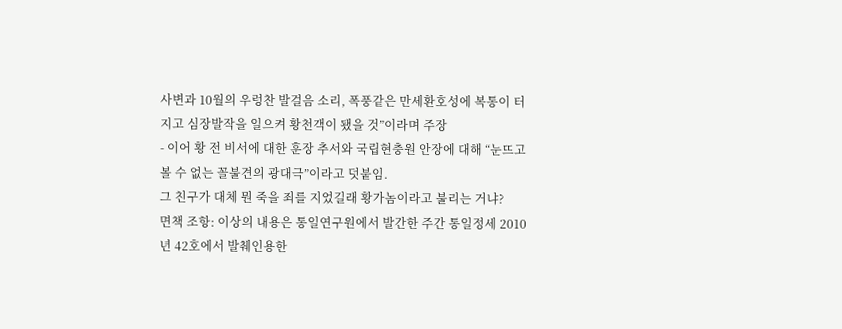사변과 10월의 우렁찬 발걸음 소리, 폭풍같은 만세환호성에 복통이 터지고 심장발작을 일으켜 황천객이 됐을 것”이라며 주장
- 이어 황 전 비서에 대한 훈장 추서와 국립현충원 안장에 대해 “눈뜨고 볼 수 없는 꼴불견의 광대극”이라고 덧붙임.
그 친구가 대체 뭔 죽을 죄를 지었길래 황가놈이라고 불리는 거냐?
면책 조항: 이상의 내용은 통일연구원에서 발간한 주간 통일정세 2010년 42호에서 발췌인용한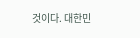것이다. 대한민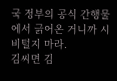국 정부의 공식 간행물에서 긁어온 거니까 시비털지 마라.
김씨면 김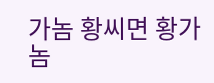가놈 황씨면 황가놈